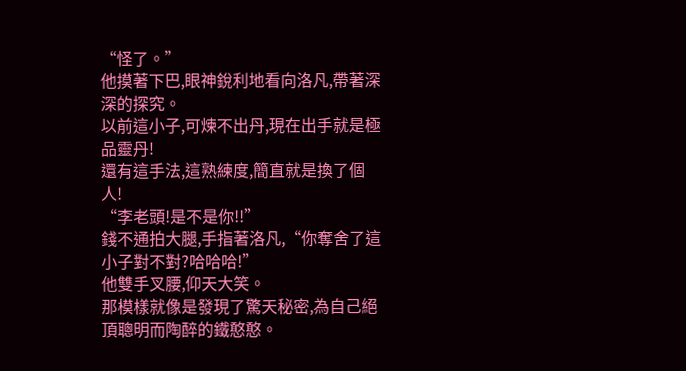“怪了。”
他摸著下巴,眼神銳利地看向洛凡,帶著深深的探究。
以前這小子,可煉不出丹,現在出手就是極品靈丹!
還有這手法,這熟練度,簡直就是換了個人!
“李老頭!是不是你!!”
錢不通拍大腿,手指著洛凡,“你奪舍了這小子對不對?哈哈哈!”
他雙手叉腰,仰天大笑。
那模樣就像是發現了驚天秘密,為自己絕頂聰明而陶醉的鐵憨憨。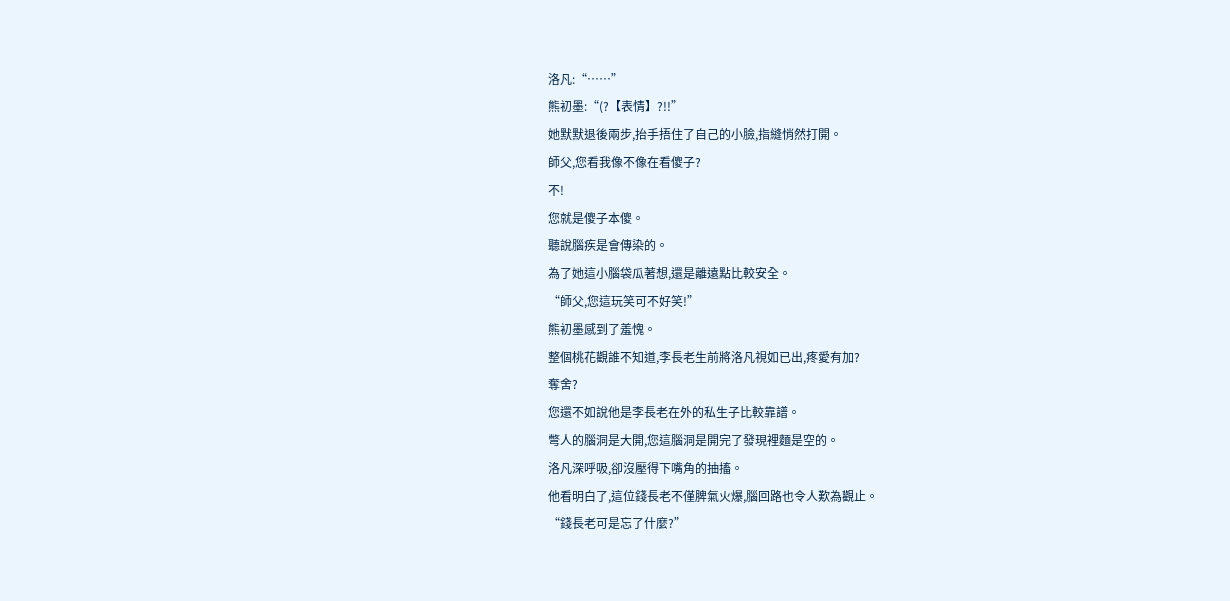洛凡:“……”
熊初墨:“(?【表情】?!!”
她默默退後兩步,抬手捂住了自己的小臉,指縫悄然打開。
師父,您看我像不像在看傻子?
不!
您就是傻子本傻。
聽說腦疾是會傳染的。
為了她這小腦袋瓜著想,還是離遠點比較安全。
“師父,您這玩笑可不好笑!”
熊初墨感到了羞愧。
整個桃花觀誰不知道,李長老生前將洛凡視如已出,疼愛有加?
奪舍?
您還不如說他是李長老在外的私生子比較靠譜。
彆人的腦洞是大開,您這腦洞是開完了發現裡麵是空的。
洛凡深呼吸,卻沒壓得下嘴角的抽搐。
他看明白了,這位錢長老不僅脾氣火爆,腦回路也令人歎為觀止。
“錢長老可是忘了什麼?”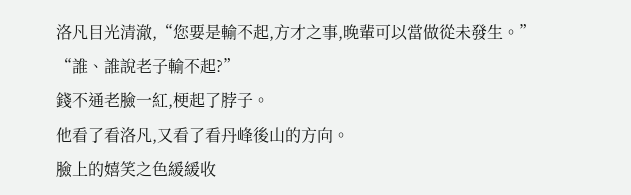洛凡目光清澈,“您要是輸不起,方才之事,晚輩可以當做從未發生。”
“誰、誰說老子輸不起?”
錢不通老臉一紅,梗起了脖子。
他看了看洛凡,又看了看丹峰後山的方向。
臉上的嬉笑之色緩緩收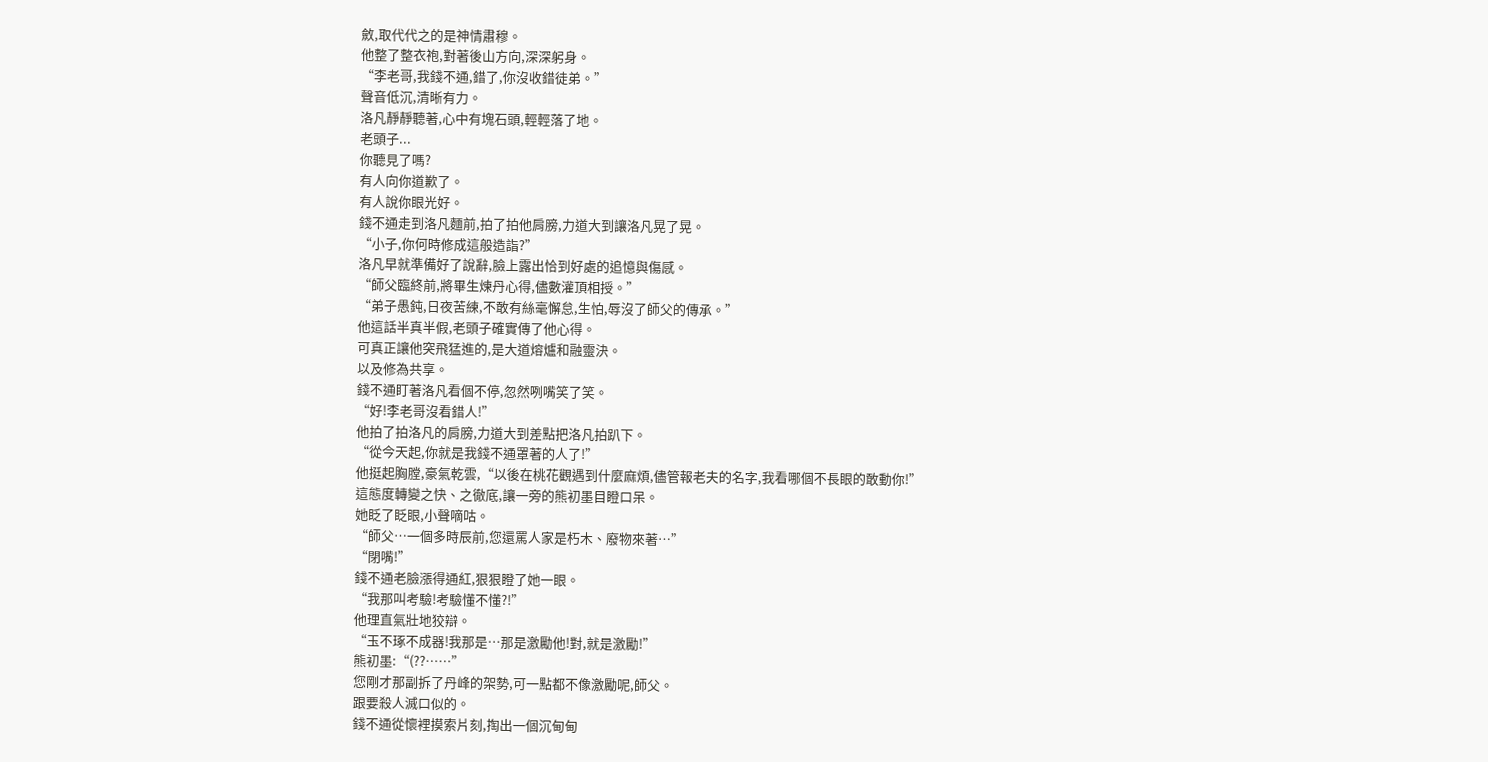斂,取代代之的是神情肅穆。
他整了整衣袍,對著後山方向,深深躬身。
“李老哥,我錢不通,錯了,你沒收錯徒弟。”
聲音低沉,清晰有力。
洛凡靜靜聽著,心中有塊石頭,輕輕落了地。
老頭子...
你聽見了嗎?
有人向你道歉了。
有人說你眼光好。
錢不通走到洛凡麵前,拍了拍他肩膀,力道大到讓洛凡晃了晃。
“小子,你何時修成這般造詣?”
洛凡早就準備好了說辭,臉上露出恰到好處的追憶與傷感。
“師父臨終前,將畢生煉丹心得,儘數灌頂相授。”
“弟子愚鈍,日夜苦練,不敢有絲毫懈怠,生怕,辱沒了師父的傳承。”
他這話半真半假,老頭子確實傳了他心得。
可真正讓他突飛猛進的,是大道熔爐和融靈決。
以及修為共享。
錢不通盯著洛凡看個不停,忽然咧嘴笑了笑。
“好!李老哥沒看錯人!”
他拍了拍洛凡的肩膀,力道大到差點把洛凡拍趴下。
“從今天起,你就是我錢不通罩著的人了!”
他挺起胸膛,豪氣乾雲,“以後在桃花觀遇到什麼麻煩,儘管報老夫的名字,我看哪個不長眼的敢動你!”
這態度轉變之快、之徹底,讓一旁的熊初墨目瞪口呆。
她眨了眨眼,小聲嘀咕。
“師父…一個多時辰前,您還罵人家是朽木、廢物來著…”
“閉嘴!”
錢不通老臉漲得通紅,狠狠瞪了她一眼。
“我那叫考驗!考驗懂不懂?!”
他理直氣壯地狡辯。
“玉不琢不成器!我那是…那是激勵他!對,就是激勵!”
熊初墨:“(??……”
您剛才那副拆了丹峰的架勢,可一點都不像激勵呢,師父。
跟要殺人滅口似的。
錢不通從懷裡摸索片刻,掏出一個沉甸甸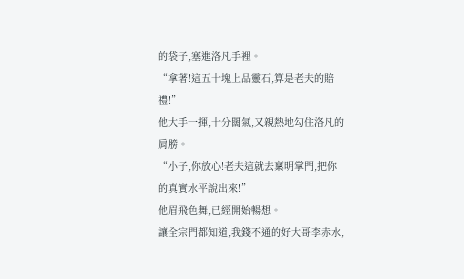的袋子,塞進洛凡手裡。
“拿著!這五十塊上品靈石,算是老夫的賠禮!”
他大手一揮,十分闊氣,又親熱地勾住洛凡的肩膀。
“小子,你放心!老夫這就去稟明掌門,把你的真實水平說出來!”
他眉飛色舞,已經開始暢想。
讓全宗門都知道,我錢不通的好大哥李赤水,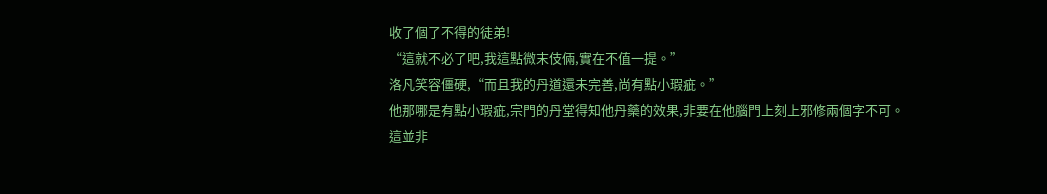收了個了不得的徒弟!
“這就不必了吧,我這點微末伎倆,實在不值一提。”
洛凡笑容僵硬,“而且我的丹道還未完善,尚有點小瑕疵。”
他那哪是有點小瑕疵,宗門的丹堂得知他丹藥的效果,非要在他腦門上刻上邪修兩個字不可。
這並非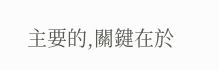主要的,關鍵在於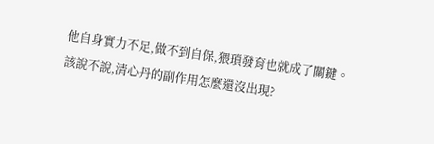他自身實力不足,做不到自保,猥瑣發育也就成了關鍵。
該說不說,清心丹的副作用怎麼還沒出現?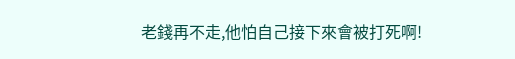老錢再不走,他怕自己接下來會被打死啊!